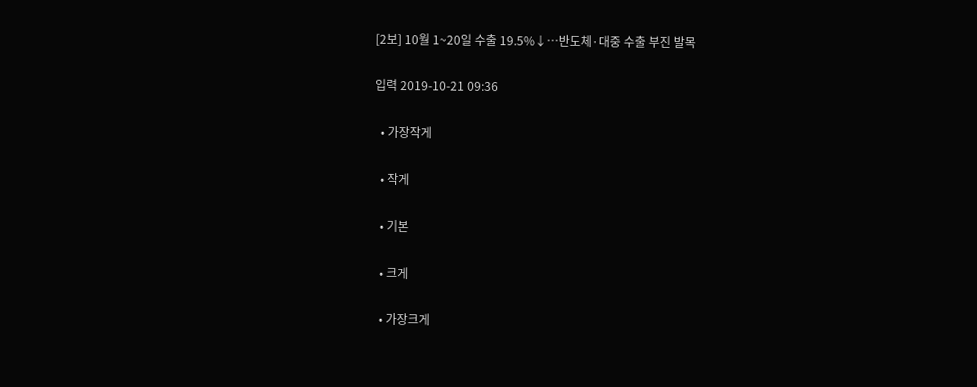[2보] 10월 1~20일 수출 19.5%↓…반도체·대중 수출 부진 발목

입력 2019-10-21 09:36

  • 가장작게

  • 작게

  • 기본

  • 크게

  • 가장크게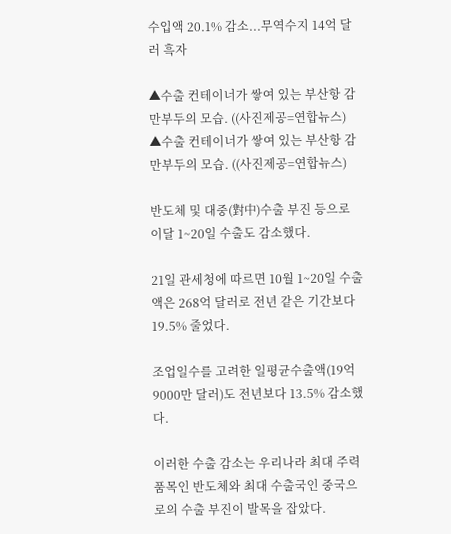수입액 20.1% 감소...무역수지 14억 달러 흑자

▲수출 컨테이너가 쌓여 있는 부산항 감만부두의 모습. ((사진제공=연합뉴스)
▲수출 컨테이너가 쌓여 있는 부산항 감만부두의 모습. ((사진제공=연합뉴스)

반도체 및 대중(對中)수출 부진 등으로 이달 1~20일 수출도 감소했다.

21일 관세청에 따르면 10월 1~20일 수출액은 268억 달러로 전년 같은 기간보다 19.5% 줄었다.

조업일수를 고려한 일평균수출액(19억9000만 달러)도 전년보다 13.5% 감소했다.

이러한 수출 감소는 우리나라 최대 주력 품목인 반도체와 최대 수출국인 중국으로의 수출 부진이 발목을 잡았다.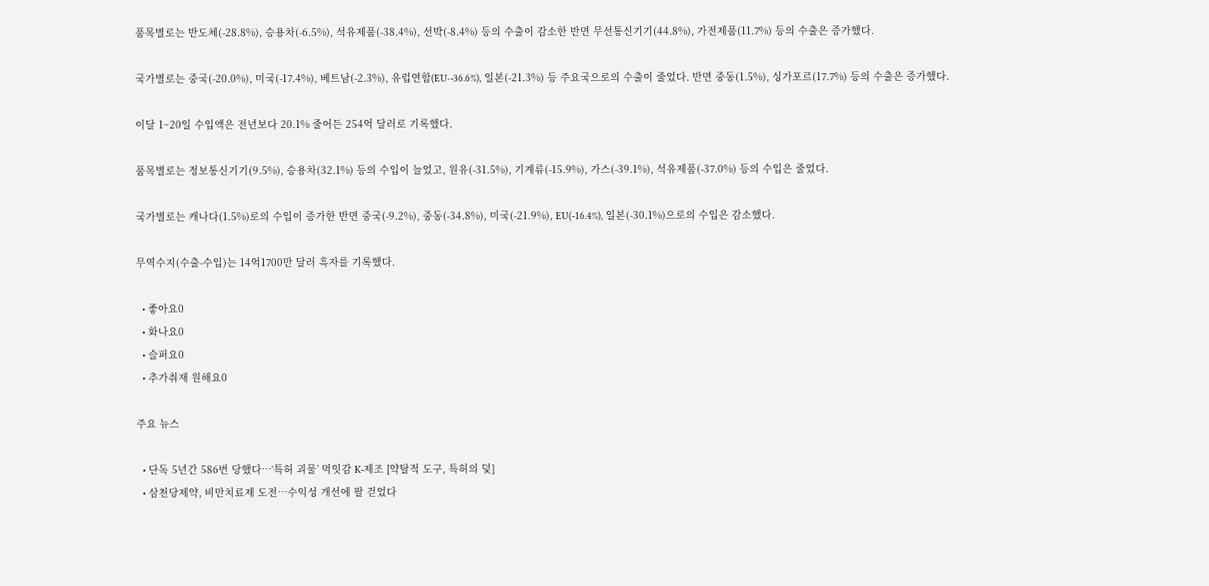품목별로는 반도체(-28.8%), 승용차(-6.5%), 석유제품(-38.4%), 선박(-8.4%) 등의 수출이 감소한 반면 무선통신기기(44.8%), 가전제품(11.7%) 등의 수출은 증가했다.

국가별로는 중국(-20.0%), 미국(-17.4%), 베트남(-2.3%), 유럽연합(EU·-36.6%), 일본(-21.3%) 등 주요국으로의 수출이 줄었다. 반면 중동(1.5%), 싱가포르(17.7%) 등의 수출은 증가했다.

이달 1~20일 수입액은 전년보다 20.1% 줄어든 254억 달러로 기록했다.

품목별로는 정보통신기기(9.5%), 승용차(32.1%) 등의 수입이 늘었고, 원유(-31.5%), 기계류(-15.9%), 가스(-39.1%), 석유제품(-37.0%) 등의 수입은 줄었다.

국가별로는 캐나다(1.5%)로의 수입이 증가한 반면 중국(-9.2%), 중동(-34.8%), 미국(-21.9%), EU(-16.4%), 일본(-30.1%)으로의 수입은 감소했다.

무역수지(수출-수입)는 14억1700만 달러 흑자를 기록했다.

  • 좋아요0
  • 화나요0
  • 슬퍼요0
  • 추가취재 원해요0

주요 뉴스

  • 단독 5년간 586번 당했다…‘특허 괴물’ 먹잇감 K-제조 [약탈적 도구, 특허의 덫]
  • 삼천당제약, 비만치료제 도전…수익성 개선에 팔 걷었다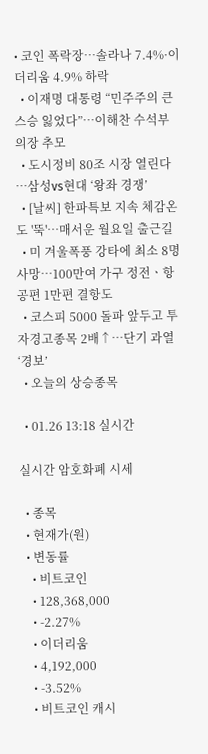• 코인 폭락장…솔라나 7.4%·이더리움 4.9% 하락
  • 이재명 대통령 “민주주의 큰 스승 잃었다”…이해찬 수석부의장 추모
  • 도시정비 80조 시장 열린다⋯삼성vs현대 ‘왕좌 경쟁’
  • [날씨] 한파특보 지속 체감온도 '뚝'…매서운 월요일 출근길
  • 미 겨울폭풍 강타에 최소 8명 사망⋯100만여 가구 정전ㆍ항공편 1만편 결항도
  • 코스피 5000 돌파 앞두고 투자경고종목 2배↑…단기 과열 ‘경보’
  • 오늘의 상승종목

  • 01.26 13:18 실시간

실시간 암호화폐 시세

  • 종목
  • 현재가(원)
  • 변동률
    • 비트코인
    • 128,368,000
    • -2.27%
    • 이더리움
    • 4,192,000
    • -3.52%
    • 비트코인 캐시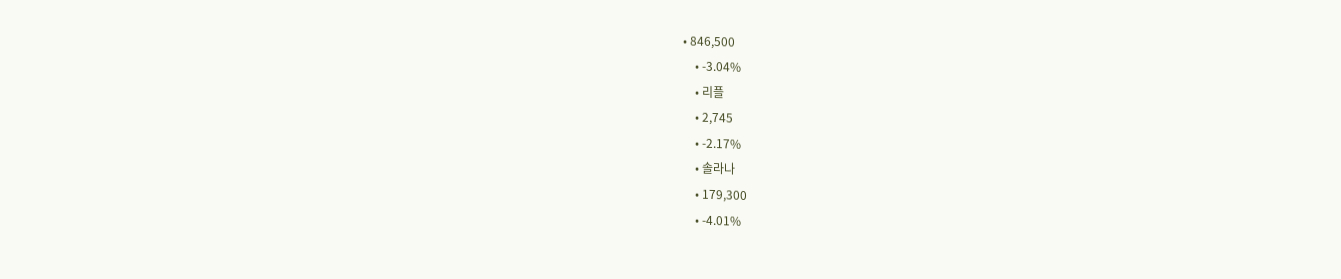• 846,500
    • -3.04%
    • 리플
    • 2,745
    • -2.17%
    • 솔라나
    • 179,300
    • -4.01%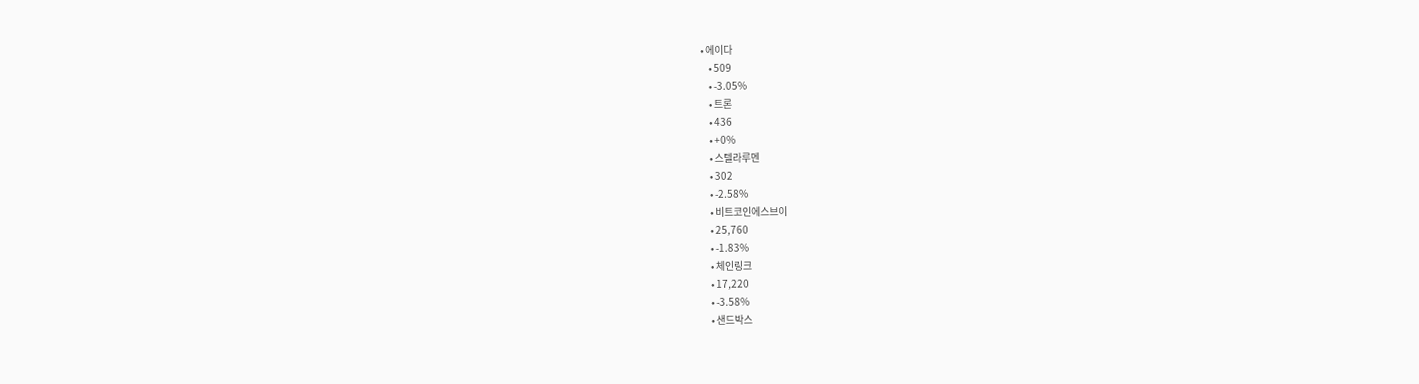• 에이다
    • 509
    • -3.05%
    • 트론
    • 436
    • +0%
    • 스텔라루멘
    • 302
    • -2.58%
    • 비트코인에스브이
    • 25,760
    • -1.83%
    • 체인링크
    • 17,220
    • -3.58%
    • 샌드박스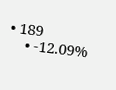• 189
    • -12.09%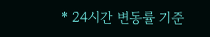* 24시간 변동률 기준